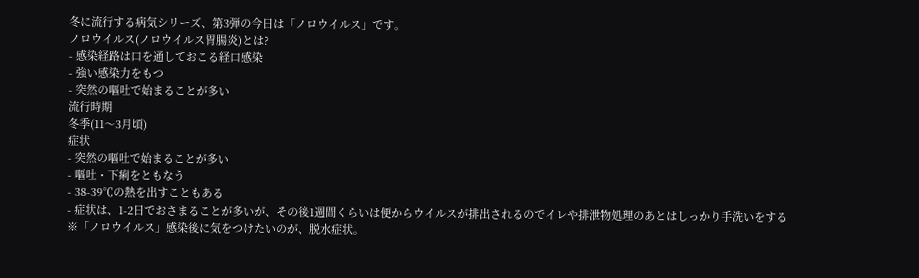冬に流行する病気シリーズ、第3弾の今日は「ノロウイルス」です。
ノロウイルス(ノロウイルス胃腸炎)とは?
- 感染経路は口を通しておこる経口感染
- 強い感染力をもつ
- 突然の嘔吐で始まることが多い
流行時期
冬季(11〜3月頃)
症状
- 突然の嘔吐で始まることが多い
- 嘔吐・下痢をともなう
- 38-39℃の熱を出すこともある
- 症状は、1-2日でおさまることが多いが、その後1週間くらいは便からウイルスが排出されるのでイレや排泄物処理のあとはしっかり手洗いをする
※「ノロウイルス」感染後に気をつけたいのが、脱水症状。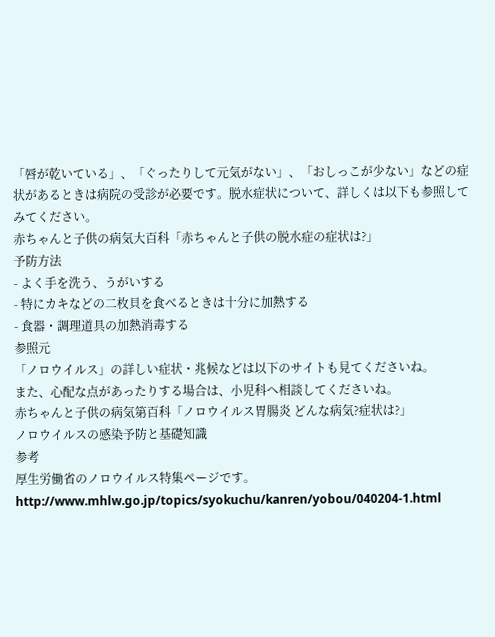「唇が乾いている」、「ぐったりして元気がない」、「おしっこが少ない」などの症状があるときは病院の受診が必要です。脱水症状について、詳しくは以下も参照してみてください。
赤ちゃんと子供の病気大百科「赤ちゃんと子供の脱水症の症状は?」
予防方法
- よく手を洗う、うがいする
- 特にカキなどの二枚貝を食べるときは十分に加熱する
- 食器・調理道具の加熱消毒する
参照元
「ノロウイルス」の詳しい症状・兆候などは以下のサイトも見てくださいね。
また、心配な点があったりする場合は、小児科へ相談してくださいね。
赤ちゃんと子供の病気第百科「ノロウイルス胃腸炎 どんな病気?症状は?」
ノロウイルスの感染予防と基礎知識
参考
厚生労働省のノロウイルス特集ページです。http://www.mhlw.go.jp/topics/syokuchu/kanren/yobou/040204-1.html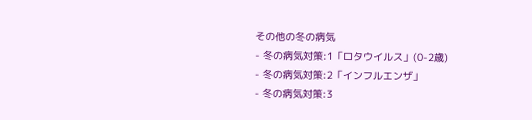その他の冬の病気
- 冬の病気対策:1「ロタウイルス」(0-2歳)
- 冬の病気対策:2「インフルエンザ」
- 冬の病気対策:3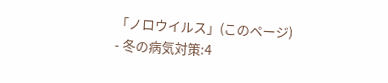「ノロウイルス」(このページ)
- 冬の病気対策:4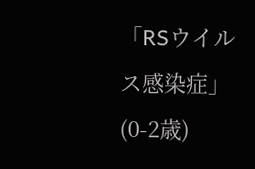「RSウイルス感染症」(0-2歳)